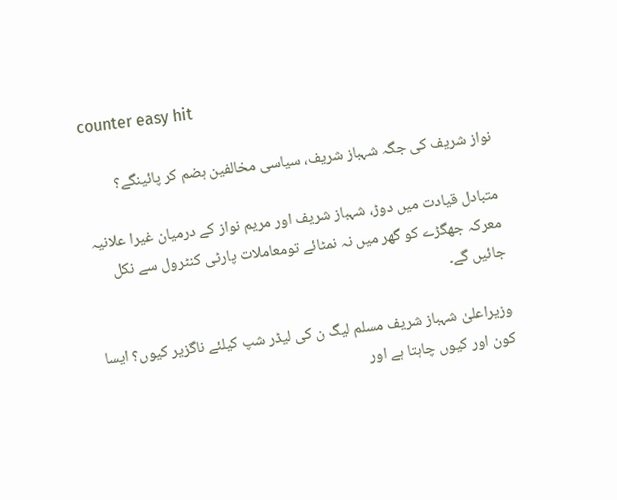counter easy hit

نواز شریف کی جگہ شہباز شریف، سیاسی مخالفین ہضم کر پائینگے؟

متبادل قیادت میں دوڑ، شہباز شریف اور مریم نواز کے درمیان غیرا علانیہ معرکہ جھگڑے کو گھر میں نہ نمٹائے تومعاملات پارٹی کنٹرول سے نکل جائیں گے۔

وزیراعلیٰ شہباز شریف مسلم لیگ ن کی لیڈر شپ کیلئے ناگزیر کیوں؟ ایسا کون اور کیوں چاہتا ہے اور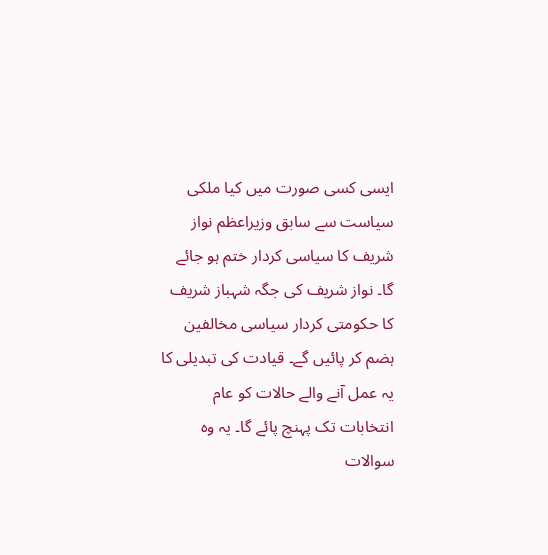ایسی کسی صورت میں کیا ملکی سیاست سے سابق وزیراعظم نواز شریف کا سیاسی کردار ختم ہو جائے گا۔ نواز شریف کی جگہ شہباز شریف کا حکومتی کردار سیاسی مخالفین ہضم کر پائیں گے۔ قیادت کی تبدیلی کا یہ عمل آنے والے حالات کو عام انتخابات تک پہنچ پائے گا۔ یہ وہ سوالات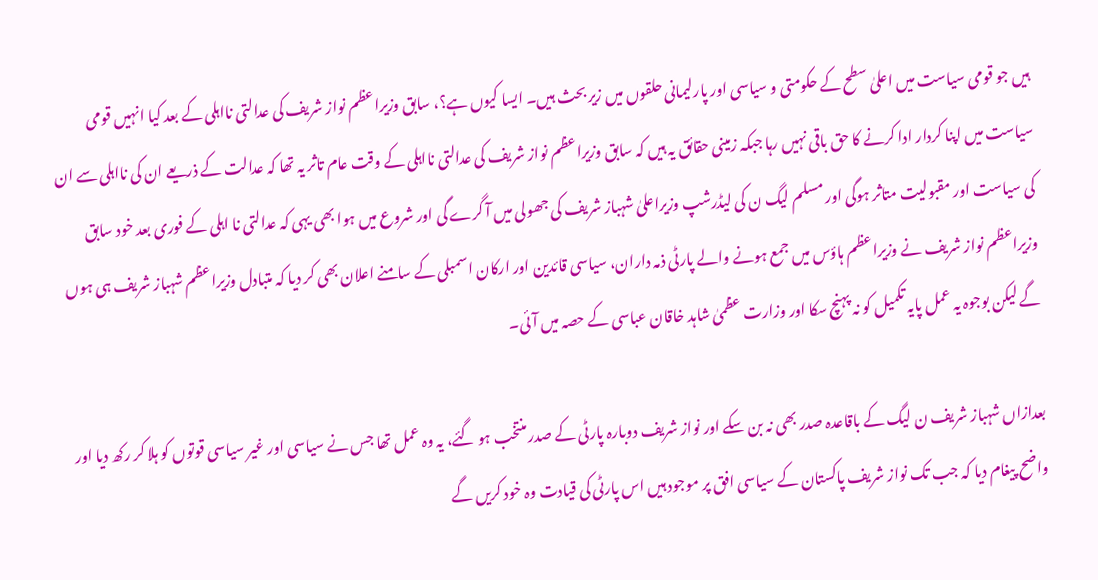ہیں جو قومی سیاست میں اعلیٰ سطح کے حکومتی و سیاسی اور پارلیمانی حلقوں میں زیر بحث ہیں۔ ایسا کیوں ہے؟، سابق وزیراعظم نواز شریف کی عدالتی نااہلی کے بعد کیا انہیں قومی سیاست میں اپنا کردار ادا کرنے کا حق باقی نہیں رہا جبکہ زمینی حقائق یہ ہیں کہ سابق وزیراعظم نواز شریف کی عدالتی نااہلی کے وقت عام تاثر یہ تھا کہ عدالت کے ذریعے ان کی نااہلی سے ان کی سیاست اور مقبولیت متاثر ہوگی اور مسلم لیگ ن کی لیڈرشپ وزیراعلیٰ شہباز شریف کی جھولی میں آ گرے گی اور شروع میں ہوا بھی یہی کہ عدالتی نا اہلی کے فوری بعد خود سابق وزیراعظم نواز شریف نے وزیراعظم ہاؤس میں جمع ہونے والے پارٹی ذمہ داران، سیاسی قائدین اور ارکان اسمبلی کے سامنے اعلان بھی کر دیا کہ متبادل وزیراعظم شہباز شریف ہی ہوں گے لیکن بوجوہ یہ عمل پایہ تکمیل کو نہ پہنچ سکا اور وزارت عظمیٰ شاہد خاقان عباسی کے حصہ میں آئی۔

بعدازاں شہباز شریف ن لیگ کے باقاعدہ صدر بھی نہ بن سکے اور نواز شریف دوبارہ پارٹی کے صدر منتخب ہو گئے، یہ وہ عمل تھا جس نے سیاسی اور غیر سیاسی قوتوں کو ہلا کر رکھ دیا اور واضح پیغام دیا کہ جب تک نواز شریف پاکستان کے سیاسی افق پر موجود ہیں اس پارٹی کی قیادت وہ خود کریں گے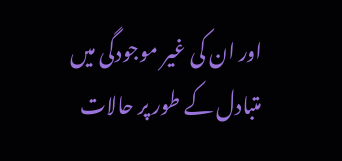اور ان کی غیر موجودگی میں متبادل کے طور پر حالات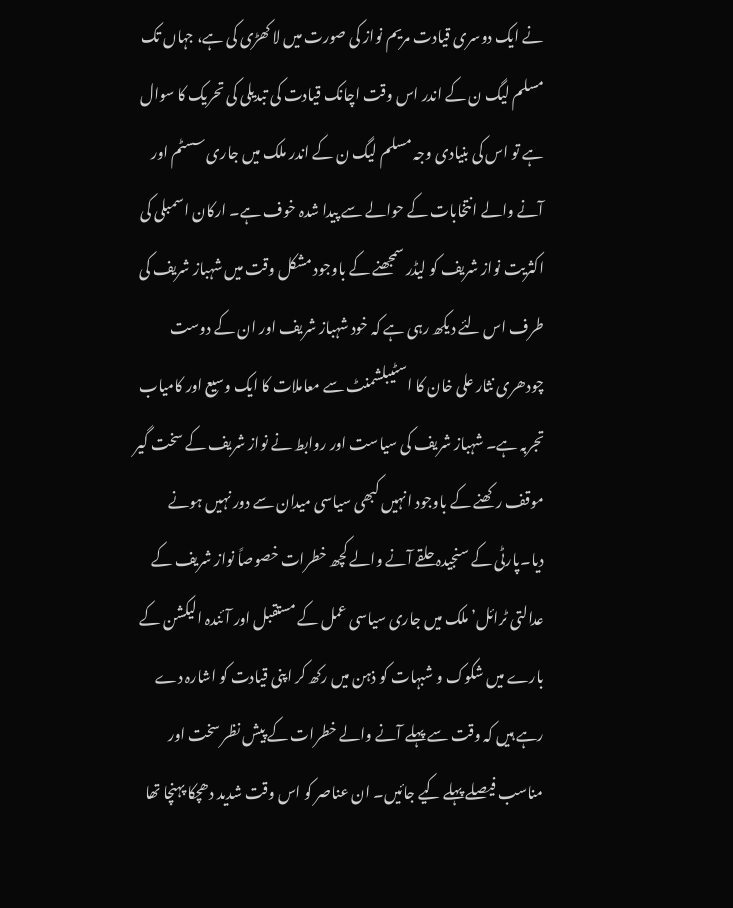نے ایک دوسری قیادت مریم نواز کی صورت میں لا کھڑی کی ہے، جہاں تک مسلم لیگ ن کے اندر اس وقت اچانک قیادت کی تبدیلی کی تحریک کا سوال ہے تو اس کی بنیادی وجہ مسلم لیگ ن کے اندر ملک میں جاری سسٹم اور آنے والے انتخابات کے حوالے سے پیدا شدہ خوف ہے۔ ارکان اسمبلی کی اکثریت نواز شریف کو لیڈر سمجھنے کے باوجود مشکل وقت میں شہباز شریف کی طرف اس لئے دیکھ رہی ہے کہ خود شہباز شریف اور ان کے دوست چودھری نثار علی خان کا اسٹیبلشمنٹ سے معاملات کا ایک وسیع اور کامیاب تجربہ ہے۔ شہباز شریف کی سیاست اور روابط نے نواز شریف کے سخت گیر موقف رکھنے کے باوجود انہیں کبھی سیاسی میدان سے دور نہیں ہونے دیا۔پارٹی کے سنجیدہ حلقے آنے والے کچھ خطرات خصوصاً نواز شریف کے عدالتی ٹرائل’ ملک میں جاری سیاسی عمل کے مستقبل اور آئندہ الیکشن کے بارے میں شکوک و شبہات کو ذہن میں رکھ کر اپنی قیادت کو اشارہ دے رہے ہیں کہ وقت سے پہلے آنے والے خطرات کے پیش نظر سخت اور مناسب فیصلے پہلے کیے جائیں۔ ان عناصر کو اس وقت شدید دھچکا پہنچا تھا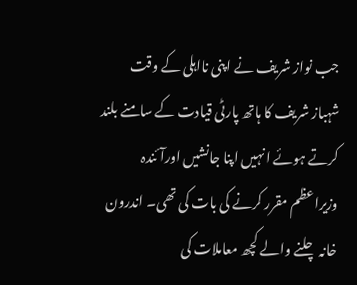جب نواز شریف نے اپنی نااہلی کے وقت شہباز شریف کا ہاتھ پارٹی قیادت کے سامنے بلند کرتے ہوئے انہیں اپنا جانشیں اورآئندہ وزیراعظم مقرر کرنے کی بات کی تھی۔ اندرون خانہ چلنے والے کچھ معاملات کی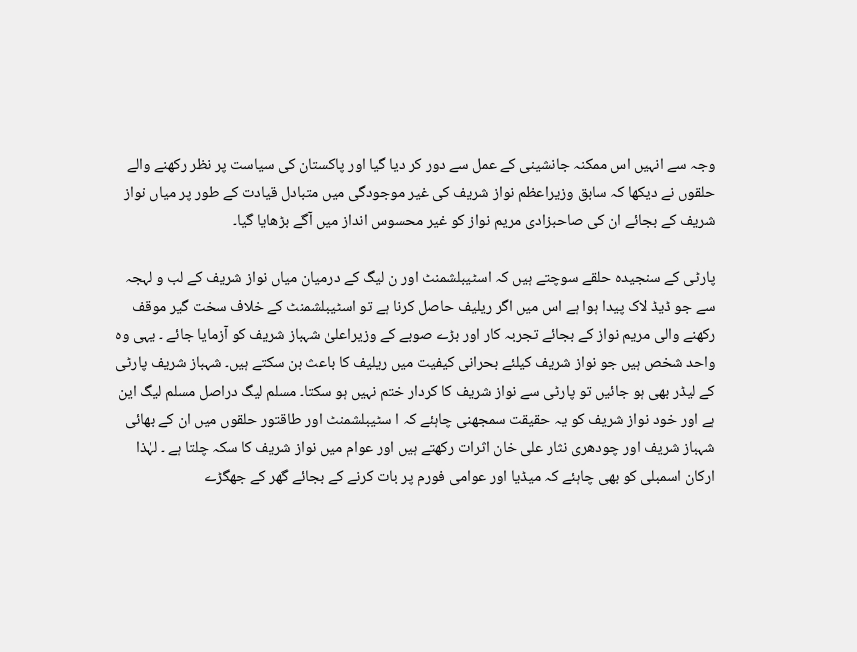وجہ سے انہیں اس ممکنہ جانشینی کے عمل سے دور کر دیا گیا اور پاکستان کی سیاست پر نظر رکھنے والے حلقوں نے دیکھا کہ سابق وزیراعظم نواز شریف کی غیر موجودگی میں متبادل قیادت کے طور پر میاں نواز شریف کے بجائے ان کی صاحبزادی مریم نواز کو غیر محسوس انداز میں آگے بڑھایا گیا۔

پارٹی کے سنجیدہ حلقے سوچتے ہیں کہ اسٹیبلشمنٹ اور ن لیگ کے درمیان میاں نواز شریف کے لب و لہجہ سے جو ڈیڈ لاک پیدا ہوا ہے اس میں اگر ریلیف حاصل کرنا ہے تو اسٹیبلشمنٹ کے خلاف سخت گیر موقف رکھنے والی مریم نواز کے بجائے تجربہ کار اور بڑے صوبے کے وزیراعلیٰ شہباز شریف کو آزمایا جائے ۔ یہی وہ واحد شخص ہیں جو نواز شریف کیلئے بحرانی کیفیت میں ریلیف کا باعث بن سکتے ہیں۔ شہباز شریف پارٹی کے لیڈر بھی ہو جائیں تو پارٹی سے نواز شریف کا کردار ختم نہیں ہو سکتا۔ مسلم لیگ دراصل مسلم لیگ این ہے اور خود نواز شریف کو یہ حقیقت سمجھنی چاہئے کہ ا سٹیبلشمنٹ اور طاقتور حلقوں میں ان کے بھائی شہباز شریف اور چودھری نثار علی خان اثرات رکھتے ہیں اور عوام میں نواز شریف کا سکہ چلتا ہے ۔ لہٰذا ارکان اسمبلی کو بھی چاہئے کہ میڈیا اور عوامی فورم پر بات کرنے کے بجائے گھر کے جھگڑے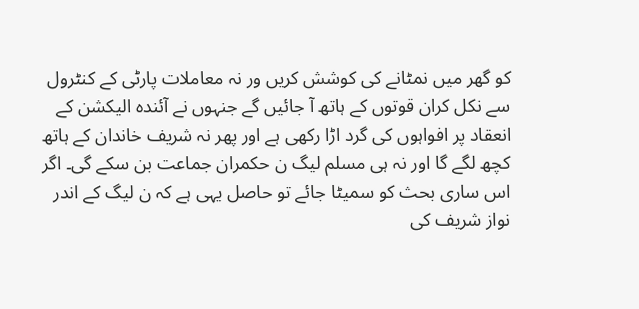کو گھر میں نمٹانے کی کوشش کریں ور نہ معاملات پارٹی کے کنٹرول سے نکل کران قوتوں کے ہاتھ آ جائیں گے جنہوں نے آئندہ الیکشن کے انعقاد پر افواہوں کی گرد اڑا رکھی ہے اور پھر نہ شریف خاندان کے ہاتھ کچھ لگے گا اور نہ ہی مسلم لیگ ن حکمران جماعت بن سکے گی۔ اگر اس ساری بحث کو سمیٹا جائے تو حاصل یہی ہے کہ ن لیگ کے اندر نواز شریف کی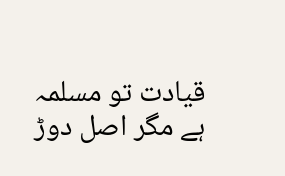قیادت تو مسلمہ ہے مگر اصل دوڑ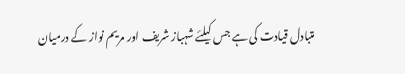متبادل قیادت کی ہے جس کیلئے شہباز شریف اور مریم نواز کے درمیان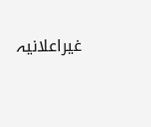غیراعلانیہ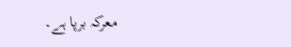معرکہ برپا ہے۔